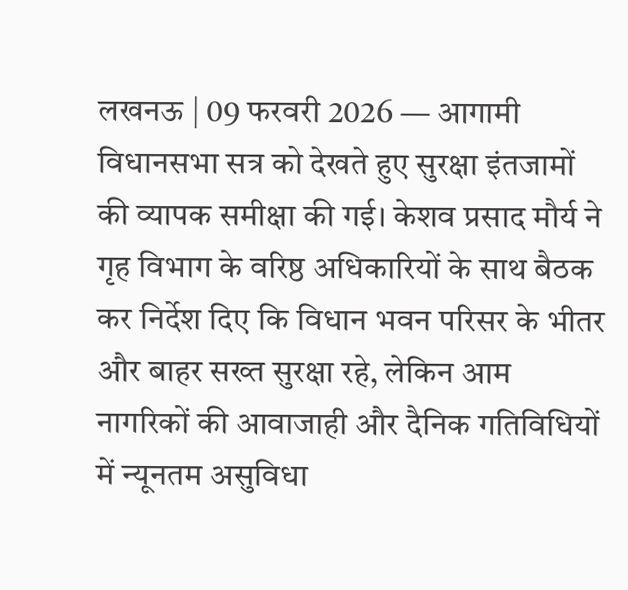लखनऊ | 09 फरवरी 2026 — आगामी विधानसभा सत्र को देखते हुए सुरक्षा इंतजामों की व्यापक समीक्षा की गई। केशव प्रसाद मौर्य ने गृह विभाग के वरिष्ठ अधिकारियों के साथ बैठक कर निर्देश दिए कि विधान भवन परिसर के भीतर और बाहर सख्त सुरक्षा रहे, लेकिन आम नागरिकों की आवाजाही और दैनिक गतिविधियों में न्यूनतम असुविधा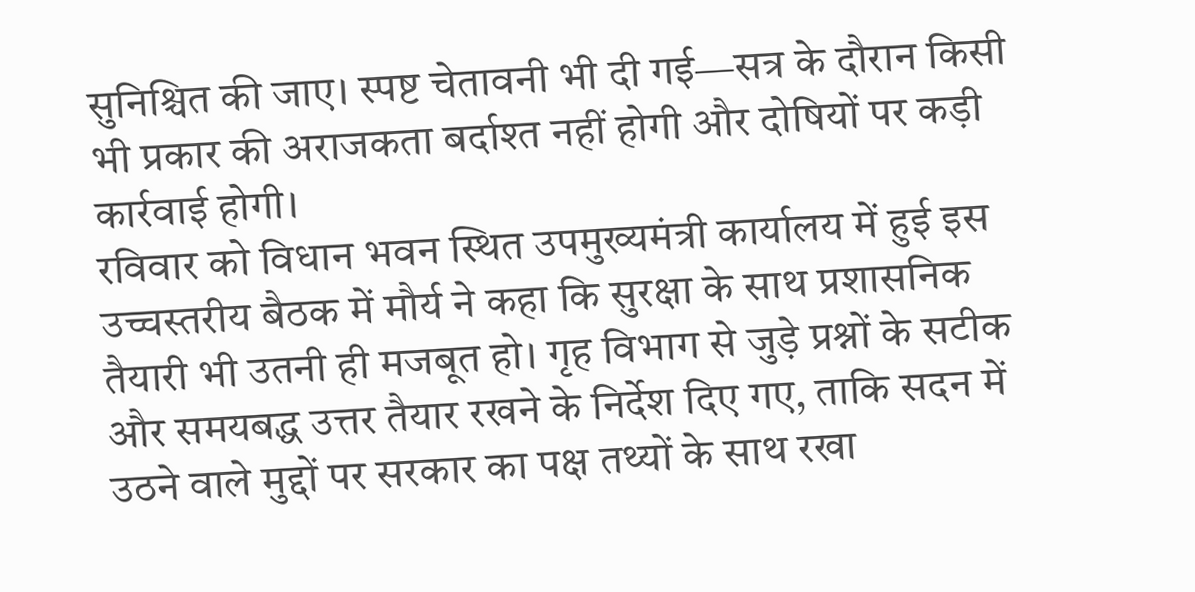सुनिश्चित की जाए। स्पष्ट चेतावनी भी दी गई—सत्र के दौरान किसी भी प्रकार की अराजकता बर्दाश्त नहीं होगी और दोषियों पर कड़ी कार्रवाई होगी।
रविवार को विधान भवन स्थित उपमुख्यमंत्री कार्यालय में हुई इस उच्चस्तरीय बैठक में मौर्य ने कहा कि सुरक्षा के साथ प्रशासनिक तैयारी भी उतनी ही मजबूत हो। गृह विभाग से जुड़े प्रश्नों के सटीक और समयबद्ध उत्तर तैयार रखने के निर्देश दिए गए, ताकि सदन में उठने वाले मुद्दों पर सरकार का पक्ष तथ्यों के साथ रखा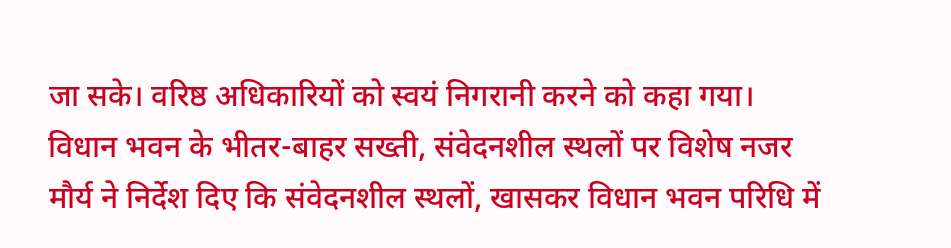जा सके। वरिष्ठ अधिकारियों को स्वयं निगरानी करने को कहा गया।
विधान भवन के भीतर-बाहर सख्ती, संवेदनशील स्थलों पर विशेष नजर
मौर्य ने निर्देश दिए कि संवेदनशील स्थलों, खासकर विधान भवन परिधि में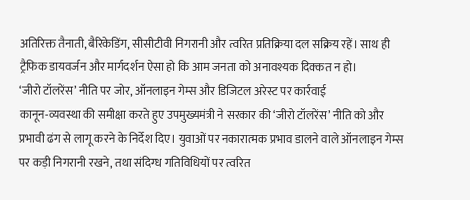अतिरिक्त तैनाती, बैरिकेडिंग, सीसीटीवी निगरानी और त्वरित प्रतिक्रिया दल सक्रिय रहें। साथ ही ट्रैफिक डायवर्जन और मार्गदर्शन ऐसा हो कि आम जनता को अनावश्यक दिक्कत न हो।
‘जीरो टॉलरेंस’ नीति पर जोर, ऑनलाइन गेम्स और डिजिटल अरेस्ट पर कार्रवाई
कानून-व्यवस्था की समीक्षा करते हुए उपमुख्यमंत्री ने सरकार की ‘जीरो टॉलरेंस’ नीति को और प्रभावी ढंग से लागू करने के निर्देश दिए। युवाओं पर नकारात्मक प्रभाव डालने वाले ऑनलाइन गेम्स पर कड़ी निगरानी रखने, तथा संदिग्ध गतिविधियों पर त्वरित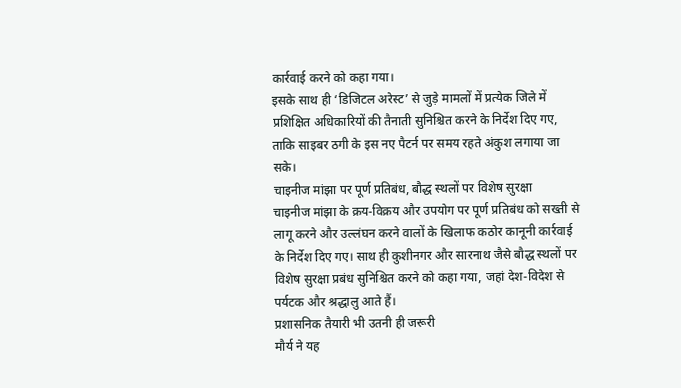कार्रवाई करने को कहा गया।
इसके साथ ही ‘डिजिटल अरेस्ट’ से जुड़े मामलों में प्रत्येक जिले में प्रशिक्षित अधिकारियों की तैनाती सुनिश्चित करने के निर्देश दिए गए, ताकि साइबर ठगी के इस नए पैटर्न पर समय रहते अंकुश लगाया जा सके।
चाइनीज मांझा पर पूर्ण प्रतिबंध, बौद्ध स्थलों पर विशेष सुरक्षा
चाइनीज मांझा के क्रय-विक्रय और उपयोग पर पूर्ण प्रतिबंध को सख्ती से लागू करने और उल्लंघन करने वालों के खिलाफ कठोर कानूनी कार्रवाई के निर्देश दिए गए। साथ ही कुशीनगर और सारनाथ जैसे बौद्ध स्थलों पर विशेष सुरक्षा प्रबंध सुनिश्चित करने को कहा गया, जहां देश-विदेश से पर्यटक और श्रद्धालु आते हैं।
प्रशासनिक तैयारी भी उतनी ही जरूरी
मौर्य ने यह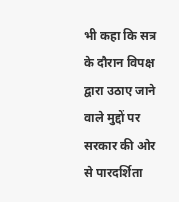भी कहा कि सत्र के दौरान विपक्ष द्वारा उठाए जाने वाले मुद्दों पर सरकार की ओर से पारदर्शिता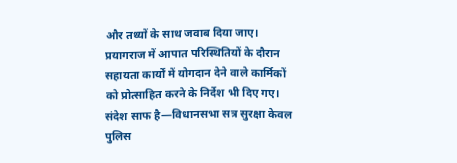और तथ्यों के साथ जवाब दिया जाए। प्रयागराज में आपात परिस्थितियों के दौरान सहायता कार्यों में योगदान देने वाले कार्मिकों को प्रोत्साहित करने के निर्देश भी दिए गए।
संदेश साफ है—विधानसभा सत्र सुरक्षा केवल पुलिस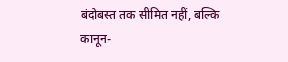बंदोबस्त तक सीमित नहीं, बल्कि कानून-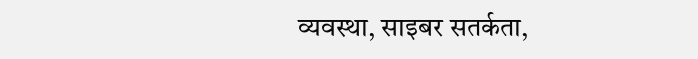व्यवस्था, साइबर सतर्कता,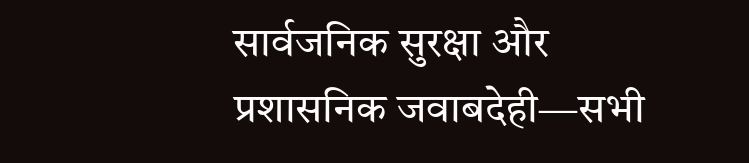सार्वजनिक सुरक्षा और प्रशासनिक जवाबदेही—सभी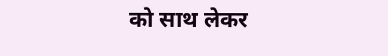को साथ लेकर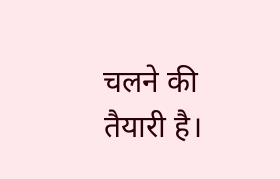चलने की तैयारी है।